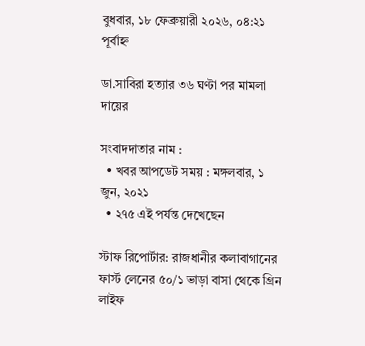বুধবার, ১৮ ফেব্রুয়ারী ২০২৬, ০৪:২১ পূর্বাহ্ন

ডা.সাবিরা হত্যার ৩৬ ঘণ্টা পর মামলা দায়ের

সংবাদদাতার নাম :
  • খবর আপডেট সময় : মঙ্গলবার, ১ জুন, ২০২১
  • ২৭৫ এই পর্যন্ত দেখেছেন

স্টাফ রিপোর্টার: রাজধানীর কলাবাগানের ফার্স্ট লেনের ৫০/১ ভাড়া বাসা থেকে গ্রিন লাইফ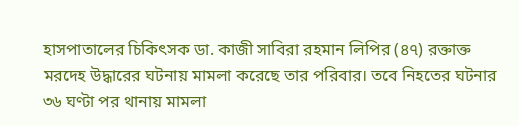হাসপাতালের চিকিৎসক ডা. কাজী সাবিরা রহমান লিপির (৪৭) রক্তাক্ত মরদেহ উদ্ধারের ঘটনায় মামলা করেছে তার পরিবার। তবে নিহতের ঘটনার ৩৬ ঘণ্টা পর থানায় মামলা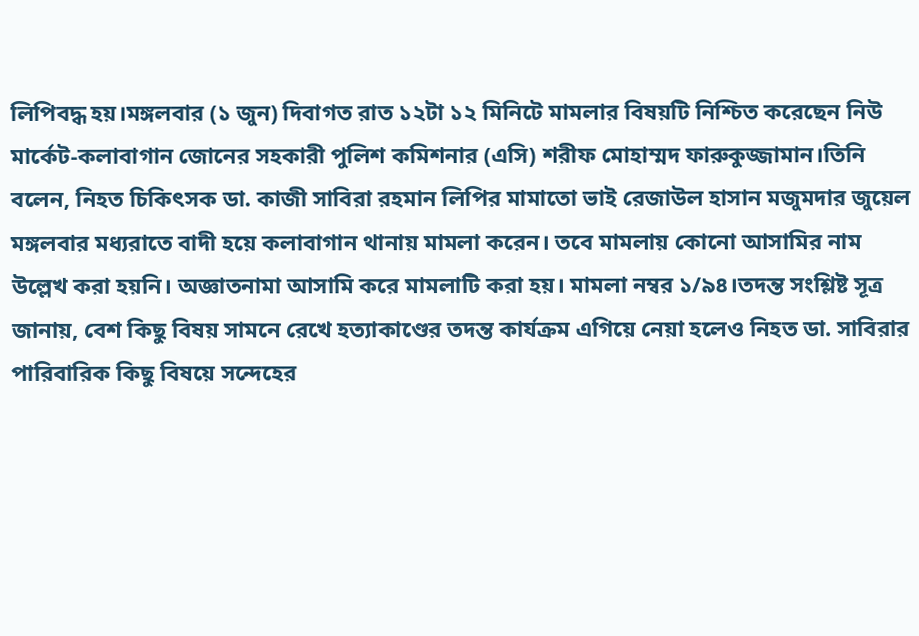লিপিবদ্ধ হয়।মঙ্গলবার (১ জুন) দিবাগত রাত ১২টা ১২ মিনিটে মামলার বিষয়টি নিশ্চিত করেছেন নিউ মার্কেট-কলাবাগান জোনের সহকারী পুলিশ কমিশনার (এসি) শরীফ মোহাম্মদ ফারুকুজ্জামান।তিনি বলেন, নিহত চিকিৎসক ডা. কাজী সাবিরা রহমান লিপির মামাতো ভাই রেজাউল হাসান মজুমদার জুয়েল মঙ্গলবার মধ্যরাতে বাদী হয়ে কলাবাগান থানায় মামলা করেন। তবে মামলায় কোনো আসামির নাম উল্লেখ করা হয়নি। অজ্ঞাতনামা আসামি করে মামলাটি করা হয়। মামলা নম্বর ১/৯৪।তদন্ত সংশ্লিষ্ট সূত্র জানায়, বেশ কিছু বিষয় সামনে রেখে হত্যাকাণ্ডের তদন্ত কার্যক্রম এগিয়ে নেয়া হলেও নিহত ডা. সাবিরার পারিবারিক কিছু বিষয়ে সন্দেহের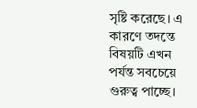সৃষ্টি করেছে। এ কারণে তদন্তে বিষয়টি এখন পর্যন্ত সবচেয়ে গুরুত্ব পাচ্ছে।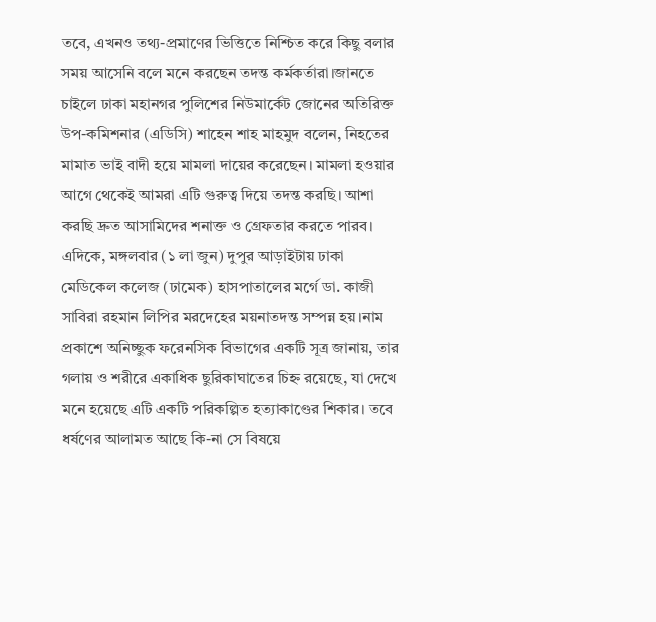তবে, এখনও তথ্য-প্রমাণের ভিত্তিতে নিশ্চিত করে কিছু বলার সময় আসেনি বলে মনে করছেন তদন্ত কর্মকর্তারা।জানতে চাইলে ঢাকা মহানগর পুলিশের নিউমার্কেট জোনের অতিরিক্ত উপ-কমিশনার (এডিসি) শাহেন শাহ মাহমুদ বলেন, নিহতের মামাত ভাই বাদী হয়ে মামলা দায়ের করেছেন। মামলা হওয়ার আগে থেকেই আমরা এটি গুরুত্ব দিয়ে তদন্ত করছি। আশা করছি দ্রুত আসামিদের শনাক্ত ও গ্রেফতার করতে পারব। এদিকে, মঙ্গলবার (১ লা জুন) দুপুর আড়াইটায় ঢাকা মেডিকেল কলেজ (ঢামেক) হাসপাতালের মর্গে ডা. কাজী সাবিরা রহমান লিপির মরদেহের ময়নাতদন্ত সম্পন্ন হয়।নাম প্রকাশে অনিচ্ছুক ফরেনসিক বিভাগের একটি সূত্র জানায়, তার গলায় ও শরীরে একাধিক ছুরিকাঘাতের চিহ্ন রয়েছে, যা দেখে মনে হয়েছে এটি একটি পরিকল্পিত হত্যাকাণ্ডের শিকার। তবে ধর্ষণের আলামত আছে কি-না সে বিষয়ে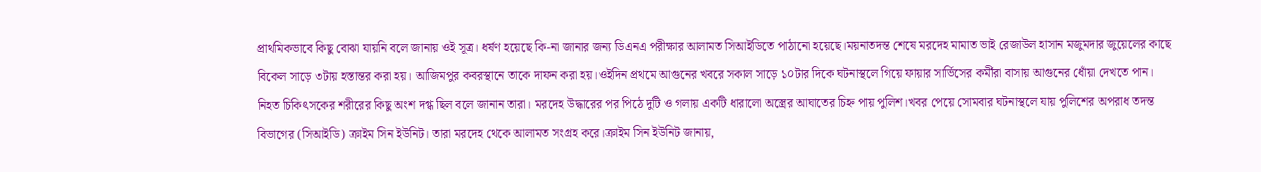প্রাথমিকভাবে কিছু বোঝা যায়নি বলে জানায় ওই সূত্র। ধর্ষণ হয়েছে কি-না জানার জন্য ডিএনএ পরীক্ষার আলামত সিআইডিতে পাঠানো হয়েছে।ময়নাতদন্ত শেষে মরদেহ মামাত ভাই রেজাউল হাসান মজুমদার জুয়েলের কাছে বিকেল সাড়ে ৩টায় হস্তান্তর করা হয়। আজিমপুর কবরস্থানে তাকে দাফন করা হয়।ওইদিন প্রথমে আগুনের খবরে সকাল সাড়ে ১০টার দিকে ঘটনাস্থলে গিয়ে ফায়ার সার্ভিসের কর্মীরা বাসায় আগুনের ধোঁয়া দেখতে পান। নিহত চিকিৎসকের শরীরের কিছু অংশ দগ্ধ ছিল বলে জানান তারা। মরদেহ উদ্ধারের পর পিঠে দুটি ও গলায় একটি ধারালো অস্ত্রের আঘাতের চিহ্ন পায় পুলিশ।খবর পেয়ে সোমবার ঘটনাস্থলে যায় পুলিশের অপরাধ তদন্ত বিভাগের (সিআইডি) ক্রাইম সিন ইউনিট। তারা মরদেহ থেকে আলামত সংগ্রহ করে।ক্রাইম সিন ইউনিট জানায়,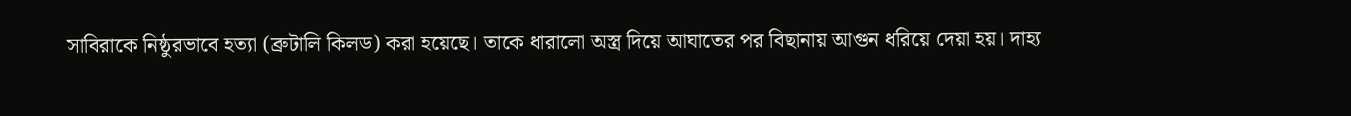সাবিরাকে নিষ্ঠুরভাবে হত্যা (ব্রুটালি কিলড) করা হয়েছে। তাকে ধারালো অস্ত্র দিয়ে আঘাতের পর বিছানায় আগুন ধরিয়ে দেয়া হয়। দাহ্য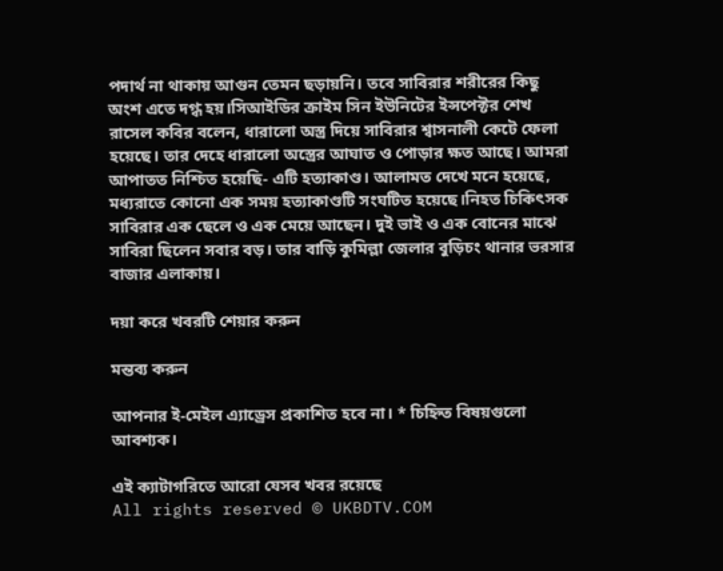পদার্থ না থাকায় আগুন তেমন ছড়ায়নি। তবে সাবিরার শরীরের কিছু অংশ এতে দগ্ধ হয়।সিআইডির ক্রাইম সিন ইউনিটের ইন্সপেক্টর শেখ রাসেল কবির বলেন, ধারালো অস্ত্র দিয়ে সাবিরার শ্বাসনালী কেটে ফেলা হয়েছে। তার দেহে ধারালো অস্ত্রের আঘাত ও পোড়ার ক্ষত আছে। আমরা আপাতত নিশ্চিত হয়েছি- এটি হত্যাকাণ্ড। আলামত দেখে মনে হয়েছে, মধ্যরাতে কোনো এক সময় হত্যাকাণ্ডটি সংঘটিত হয়েছে।নিহত চিকিৎসক সাবিরার এক ছেলে ও এক মেয়ে আছেন। দুই ভাই ও এক বোনের মাঝে সাবিরা ছিলেন সবার বড়। তার বাড়ি কুমিল্লা জেলার বুড়িচং থানার ভরসার বাজার এলাকায়।

দয়া করে খবরটি শেয়ার করুন

মন্তব্য করুন

আপনার ই-মেইল এ্যাড্রেস প্রকাশিত হবে না। * চিহ্নিত বিষয়গুলো আবশ্যক।

এই ক্যাটাগরিতে আরো যেসব খবর রয়েছে
All rights reserved © UKBDTV.COM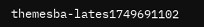themesba-lates1749691102